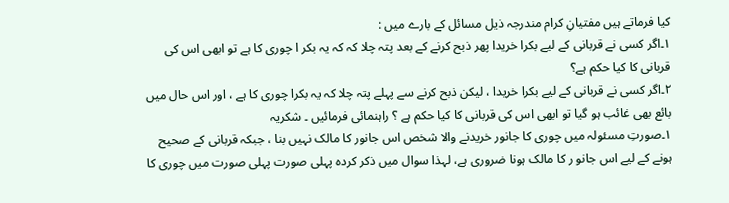کیا فرماتے ہیں مفتیانِ کرام مندرجہ ذیل مسائل کے بارے میں :
۱۔اگر کسی نے قربانی کے لیے بکرا خریدا پھر ذبح کرنے کے بعد پتہ چلا کہ کہ یہ بکر ا چوری کا ہے تو ابھی اس کی قربانی کا کیا حکم ہے؟
۲۔اگر کسی نے قربانی کے لیے بکرا خریدا ، لیکن ذبح کرنے سے پہلے پتہ چلا کہ یہ بکرا چوری کا ہے ، اور اس حال میں بائع بھی غائب ہو گیا تو ابھی اس کی قربانی کا کیا حکم ہے ؟ راہنمائی فرمائیں ۔ شکریہ
۱۔صورتِ مسئولہ میں چوری کا جانور خریدنے والا شخص اس جانور کا مالک نہیں بنا ، جبکہ قربانی کے صحیح ہونے کے لیے اس جانو ر کا مالک ہونا ضروری ہے، لہذا سوال میں ذکر کردہ پہلی صورت پہلی صورت میں چوری کا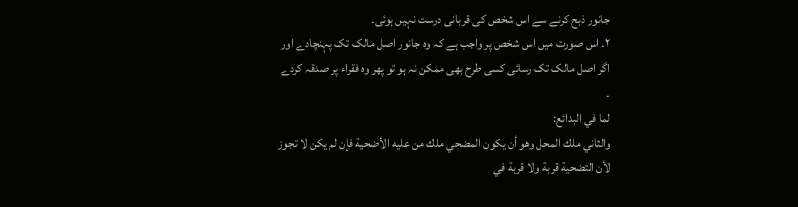جانور ذبح کرنے سے اس شخص کی قربانی درست نہیں ہوئی۔
۲۔ اس صورت میں اس شخص پر واجب ہے کہ وہ جانور اصل مالک تک پہنچادے اور اگر اصل مالک تک رسائی کسی طرح بھی ممکن نہ ہو تو پھر وہ فقراء پر صدقہ کردے ۔
لما في البدائع:
والثاني ملك المحل وهو أن يكون المضحي ملك من عليه الأضحية فإن لم يكن لا تجوز لأن التضحية قربة ولا قربة في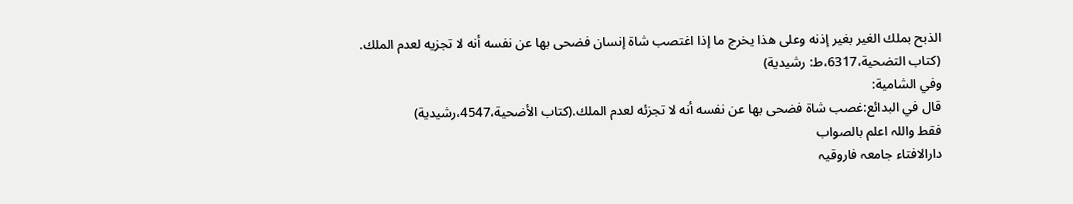الذبح بملك الغير بغير إذنه وعلى هذا يخرج ما إذا اغتصب شاة إنسان فضحى بها عن نفسه أنه لا تجزيه لعدم الملك.
(كتاب التضحية،6317،ط: رشيدية)
وفي الشامية:
قال في البدائع:غصب شاة فضحى بها عن نفسه أنه لا تجزئه لعدم الملك.(كتاب الأضحية،4547،رشيدية)
فقط واللہ اعلم بالصواب
دارالافتاء جامعہ فاروقیہ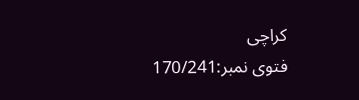کراچی
فتوی نمبر:170/241